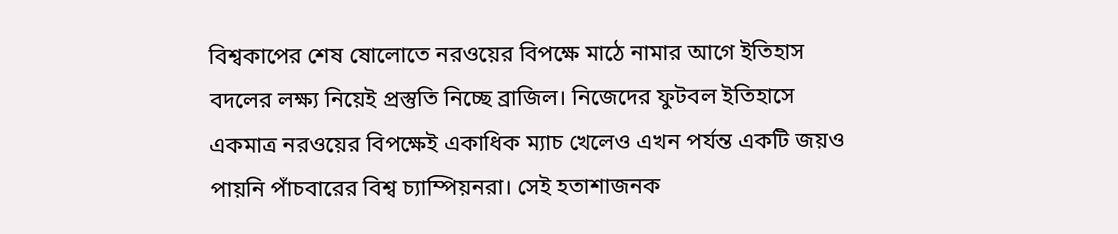বিশ্বকাপের শেষ ষোলোতে নরওয়ের বিপক্ষে মাঠে নামার আগে ইতিহাস বদলের লক্ষ্য নিয়েই প্রস্তুতি নিচ্ছে ব্রাজিল। নিজেদের ফুটবল ইতিহাসে একমাত্র নরওয়ের বিপক্ষেই একাধিক ম্যাচ খেলেও এখন পর্যন্ত একটি জয়ও পায়নি পাঁচবারের বিশ্ব চ্যাম্পিয়নরা। সেই হতাশাজনক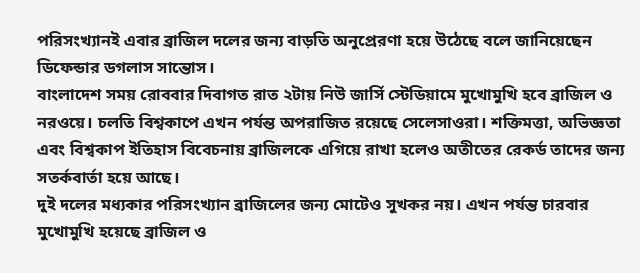পরিসংখ্যানই এবার ব্রাজিল দলের জন্য বাড়তি অনুপ্রেরণা হয়ে উঠেছে বলে জানিয়েছেন ডিফেন্ডার ডগলাস সান্তোস।
বাংলাদেশ সময় রোববার দিবাগত রাত ২টায় নিউ জার্সি স্টেডিয়ামে মুখোমুখি হবে ব্রাজিল ও নরওয়ে। চলতি বিশ্বকাপে এখন পর্যন্ত অপরাজিত রয়েছে সেলেসাওরা। শক্তিমত্তা, অভিজ্ঞতা এবং বিশ্বকাপ ইতিহাস বিবেচনায় ব্রাজিলকে এগিয়ে রাখা হলেও অতীতের রেকর্ড তাদের জন্য সতর্কবার্তা হয়ে আছে।
দুই দলের মধ্যকার পরিসংখ্যান ব্রাজিলের জন্য মোটেও সুখকর নয়। এখন পর্যন্ত চারবার মুখোমুখি হয়েছে ব্রাজিল ও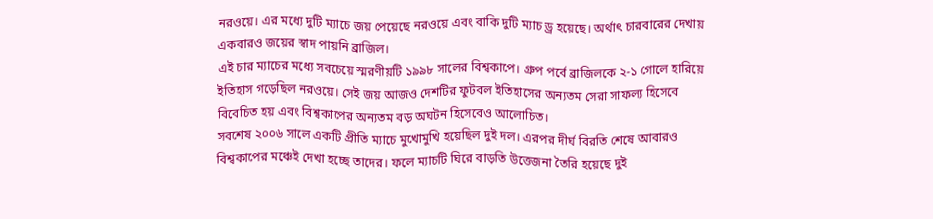নরওয়ে। এর মধ্যে দুটি ম্যাচে জয় পেয়েছে নরওয়ে এবং বাকি দুটি ম্যাচ ড্র হয়েছে। অর্থাৎ চারবারের দেখায় একবারও জয়ের স্বাদ পায়নি ব্রাজিল।
এই চার ম্যাচের মধ্যে সবচেয়ে স্মরণীয়টি ১৯৯৮ সালের বিশ্বকাপে। গ্রুপ পর্বে ব্রাজিলকে ২-১ গোলে হারিয়ে ইতিহাস গড়েছিল নরওয়ে। সেই জয় আজও দেশটির ফুটবল ইতিহাসের অন্যতম সেরা সাফল্য হিসেবে বিবেচিত হয় এবং বিশ্বকাপের অন্যতম বড় অঘটন হিসেবেও আলোচিত।
সবশেষ ২০০৬ সালে একটি প্রীতি ম্যাচে মুখোমুখি হয়েছিল দুই দল। এরপর দীর্ঘ বিরতি শেষে আবারও বিশ্বকাপের মঞ্চেই দেখা হচ্ছে তাদের। ফলে ম্যাচটি ঘিরে বাড়তি উত্তেজনা তৈরি হয়েছে দুই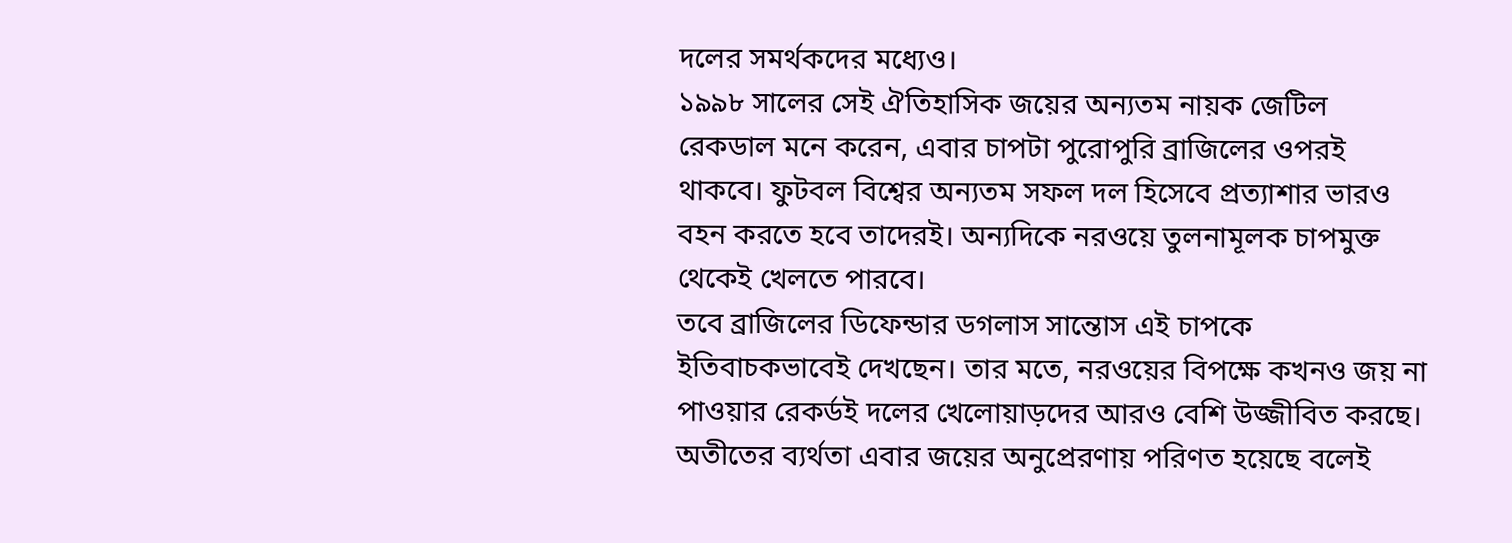দলের সমর্থকদের মধ্যেও।
১৯৯৮ সালের সেই ঐতিহাসিক জয়ের অন্যতম নায়ক জেটিল রেকডাল মনে করেন, এবার চাপটা পুরোপুরি ব্রাজিলের ওপরই থাকবে। ফুটবল বিশ্বের অন্যতম সফল দল হিসেবে প্রত্যাশার ভারও বহন করতে হবে তাদেরই। অন্যদিকে নরওয়ে তুলনামূলক চাপমুক্ত থেকেই খেলতে পারবে।
তবে ব্রাজিলের ডিফেন্ডার ডগলাস সান্তোস এই চাপকে ইতিবাচকভাবেই দেখছেন। তার মতে, নরওয়ের বিপক্ষে কখনও জয় না পাওয়ার রেকর্ডই দলের খেলোয়াড়দের আরও বেশি উজ্জীবিত করছে। অতীতের ব্যর্থতা এবার জয়ের অনুপ্রেরণায় পরিণত হয়েছে বলেই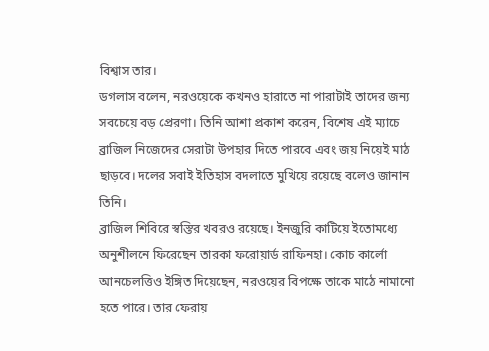বিশ্বাস তার।
ডগলাস বলেন, নরওয়েকে কখনও হারাতে না পারাটাই তাদের জন্য সবচেয়ে বড় প্রেরণা। তিনি আশা প্রকাশ করেন, বিশেষ এই ম্যাচে ব্রাজিল নিজেদের সেরাটা উপহার দিতে পারবে এবং জয় নিয়েই মাঠ ছাড়বে। দলের সবাই ইতিহাস বদলাতে মুখিয়ে রয়েছে বলেও জানান তিনি।
ব্রাজিল শিবিরে স্বস্তির খবরও রয়েছে। ইনজুরি কাটিয়ে ইতোমধ্যে অনুশীলনে ফিরেছেন তারকা ফরোয়ার্ড রাফিনহা। কোচ কার্লো আনচেলত্তিও ইঙ্গিত দিয়েছেন, নরওয়ের বিপক্ষে তাকে মাঠে নামানো হতে পারে। তার ফেরায়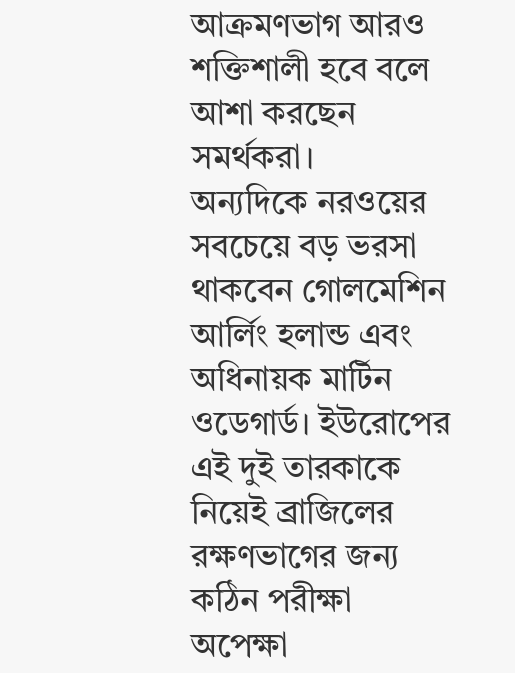আক্রমণভাগ আরও শক্তিশালী হবে বলে আশা করছেন সমর্থকরা।
অন্যদিকে নরওয়ের সবচেয়ে বড় ভরসা থাকবেন গোলমেশিন আর্লিং হলান্ড এবং অধিনায়ক মার্টিন ওডেগার্ড। ইউরোপের এই দুই তারকাকে নিয়েই ব্রাজিলের রক্ষণভাগের জন্য কঠিন পরীক্ষা অপেক্ষা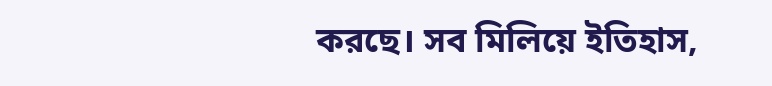করছে। সব মিলিয়ে ইতিহাস,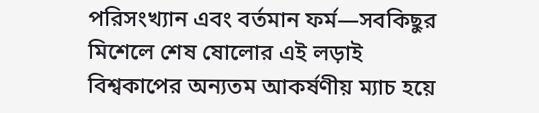পরিসংখ্যান এবং বর্তমান ফর্ম—সবকিছুর মিশেলে শেষ ষোলোর এই লড়াই বিশ্বকাপের অন্যতম আকর্ষণীয় ম্যাচ হয়ে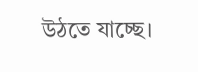উঠতে যাচ্ছে।